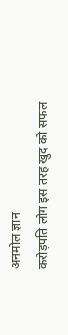अनमोल ज्ञान
करोड़पति लोग इस तरह खुद को सफल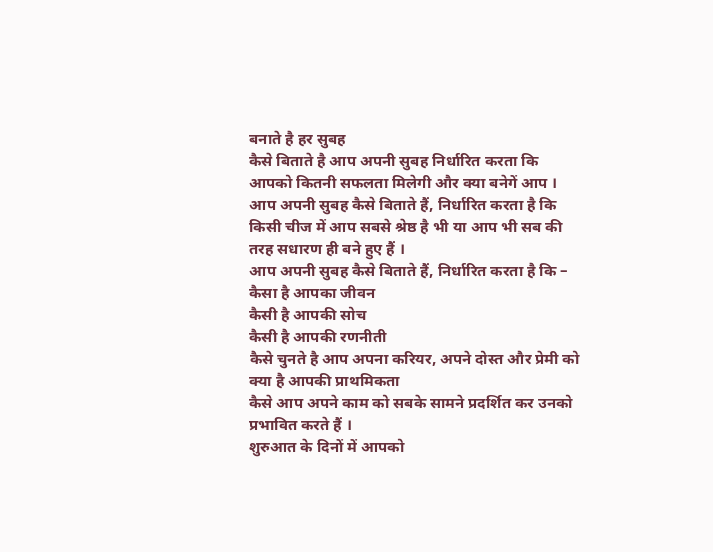बनाते है हर सुबह
कैसे बिताते है आप अपनी सुबह निर्धारित करता कि आपको कितनी सफलता मिलेगी और क्या बनेगें आप ।
आप अपनी सुबह कैसे बिताते हैं, निर्धारित करता है कि किसी चीज में आप सबसे श्रेष्ठ है भी या आप भी सब की तरह सधारण ही बने हुए हैं ।
आप अपनी सुबह कैसे बिताते हैं, निर्धारित करता है कि –
कैसा है आपका जीवन
कैसी है आपकी सोच
कैसी है आपकी रणनीती
कैसे चुनते है आप अपना करियर, अपने दोस्त और प्रेमी को
क्या है आपकी प्राथमिकता
कैसे आप अपने काम को सबके सामने प्रदर्शित कर उनको प्रभावित करते हैं ।
शुरुआत के दिनों में आपको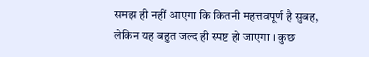समझ ही नहीं आएगा कि कितनी महत्तवपूर्ण है सुबह, लेकिन यह बहुत जल्द ही स्पष्ट हो जाएगा । कुछ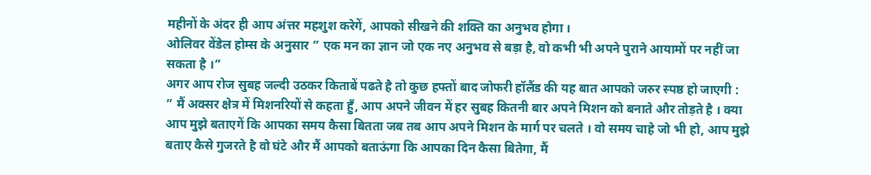महीनों के अंदर ही आप अंत्तर महशुश करेगें, आपको सीखने की शक्ति का अनुभव होगा ।
ओलिवर वेंडेल होम्स के अनुसार ” एक मन का ज्ञान जो एक नए अनुभव से बड़ा है, वो कभी भी अपने पुराने आयामों पर नहीं जा सकता है ।”
अगर आप रोज सुबह जल्दी उठकर किताबें पढते है तो कुछ हफ्तों बाद जोफरी हॉलैंड की यह बात आपको जरुर स्पष्ठ हो जाएगी :
” मैं अक्सर क्षेत्र में मिशनरियों से कहता हुँ, आप अपने जीवन में हर सुबह कितनी बार अपने मिशन को बनाते और तोड़ते है । क्या आप मुझे बताएगें कि आपका समय कैसा बितता जब तब आप अपने मिशन के मार्ग पर चलते । वो समय चाहे जो भी हो, आप मुझे बताए कैसे गुजरते है वो घंटे और मैं आपको बताऊंगा कि आपका दिन कैसा बितेगा, मैं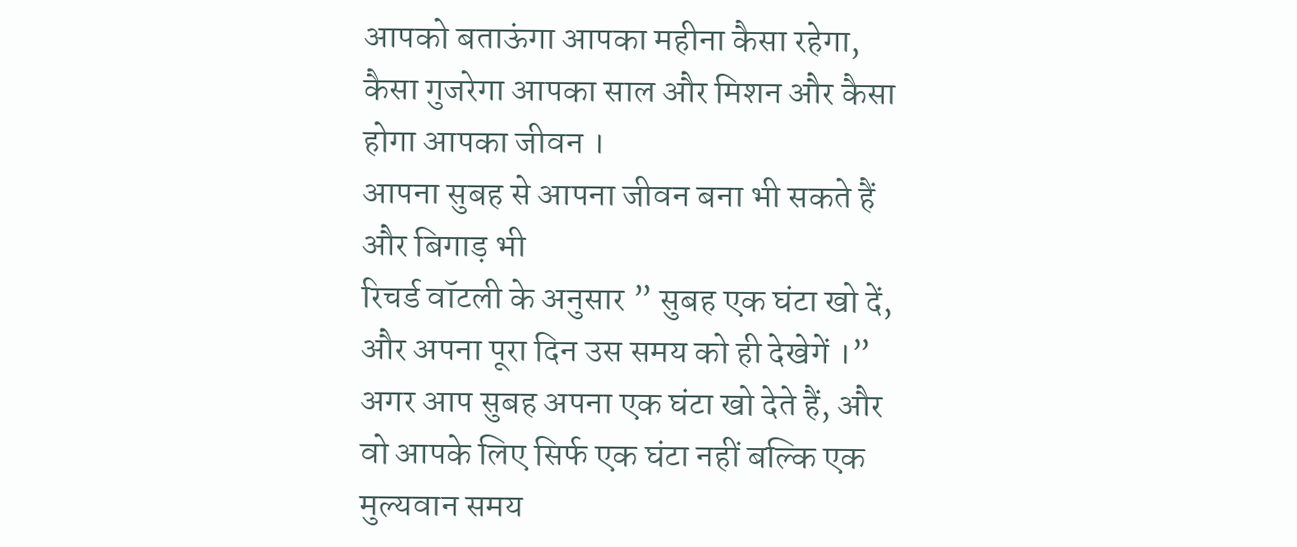आपको बताऊंगा आपका महीना कैसा रहेगा, कैसा गुजरेगा आपका साल और मिशन और कैसा होगा आपका जीवन ।
आपना सुबह से आपना जीवन बना भी सकते हैं और बिगाड़ भी
रिचर्ड वॉटली के अनुसार ” सुबह एक घंटा खो दें, और अपना पूरा दिन उस समय को ही देखेगें ।”
अगर आप सुबह अपना एक घंटा खो देते हैं, और वो आपके लिए सिर्फ एक घंटा नहीं बल्कि एक मुल्यवान समय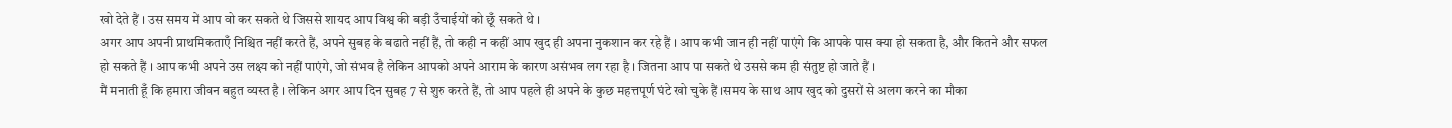खो देते हैं । उस समय में आप वो कर सकते थे जिससे शायद आप विश्व की बड़ी उँचाईयों को छूँ सकते थे ।
अगर आप अपनी प्राथमिकताएँ निश्चित नहीं करते हैं, अपने सुबह के बढाते नहीं हैं, तो कही न कहीं आप खुद ही अपना नुकशान कर रहे हैं । आप कभी जान ही नहीं पाएंगे कि आपके पास क्या हो सकता है, और कितने और सफल हो सकते हैं । आप कभी अपने उस लक्ष्य को नहीं पाएंगे, जो संभव है लेकिन आपको अपने आराम के कारण असंभव लग रहा है । जितना आप पा सकते थे उससे कम ही संतुष्ट हो जाते हैं ।
मैं मनाती हूँ कि हमारा जीवन बहुत व्यस्त है । लेकिन अगर आप दिन सुबह 7 से शुरु करते हैं, तो आप पहले ही अपने के कुछ महत्तपूर्ण घंटे खो चुके हैं ।समय के साथ आप खुद को दुसरों से अलग करने का मौका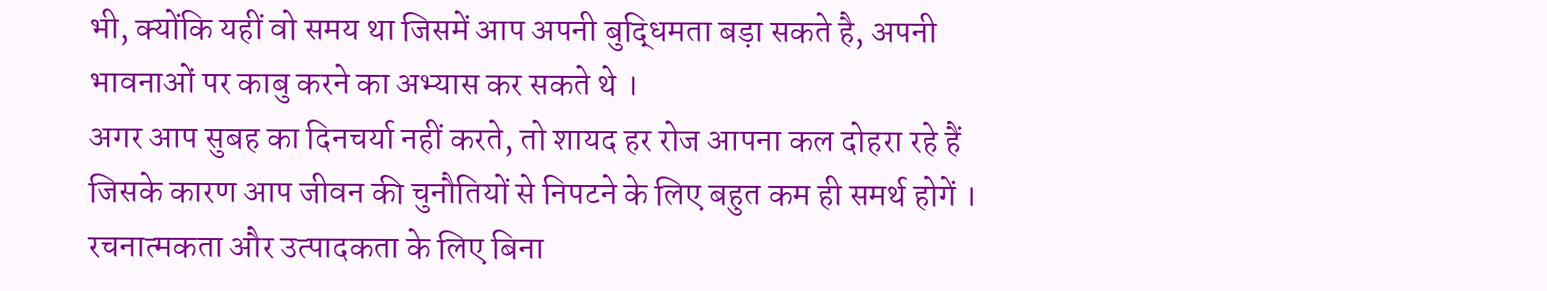भी, क्योंकि यहीं वो समय था जिसमें आप अपनी बुद्धिमता बड़ा सकते है, अपनी भावनाओं पर काबु करने का अभ्यास कर सकते थे ।
अगर आप सुबह का दिनचर्या नहीं करते, तो शायद हर रोज आपना कल दोहरा रहे हैं जिसके कारण आप जीवन की चुनौतियों से निपटने के लिए बहुत कम ही समर्थ होगें । रचनात्मकता और उत्पादकता के लिए बिना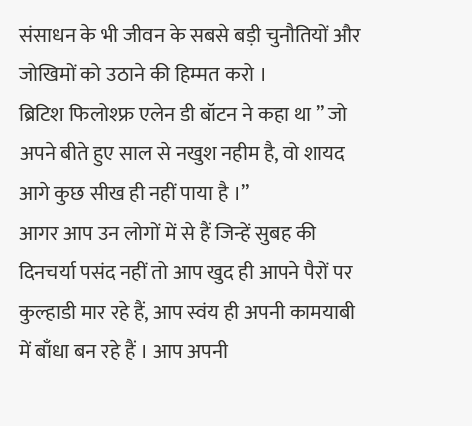संसाधन के भी जीवन के सबसे बड़ी चुनौतियों और जोखिमों को उठाने की हिम्मत करो ।
ब्रिटिश फिलोश्फ्र एलेन डी बॉटन ने कहा था ” जो अपने बीते हुए साल से नखुश नहीम है, वो शायद आगे कुछ सीख ही नहीं पाया है ।”
आगर आप उन लोगों में से हैं जिन्हें सुबह की दिनचर्या पसंद नहीं तो आप खुद ही आपने पैरों पर कुल्हाडी मार रहे हैं, आप स्वंय ही अपनी कामयाबी में बाँधा बन रहे हैं । आप अपनी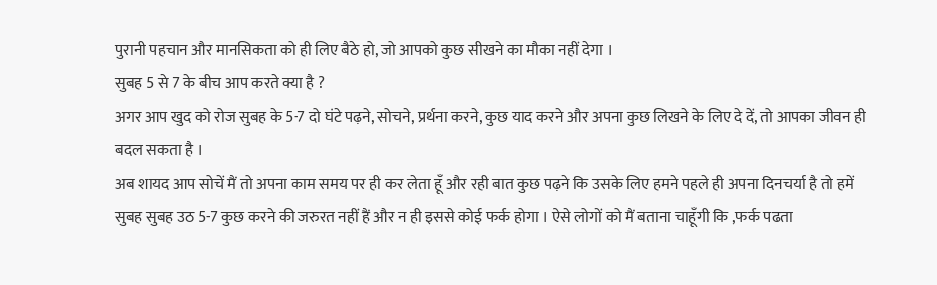पुरानी पहचान और मानसिकता को ही लिए बैठे हो, जो आपको कुछ सीखने का मौका नहीं देगा ।
सुबह 5 से 7 के बीच आप करते क्या है ?
अगर आप खुद को रोज सुबह के 5-7 दो घंटे पढ़ने, सोचने, प्रर्थना करने, कुछ याद करने और अपना कुछ लिखने के लिए दे दें, तो आपका जीवन ही बदल सकता है ।
अब शायद आप सोचें मैं तो अपना काम समय पर ही कर लेता हूँ और रही बात कुछ पढ़ने कि उसके लिए हमने पहले ही अपना दिनचर्या है तो हमें सुबह सुबह उठ 5-7 कुछ करने की जरुरत नहीं हैं और न ही इससे कोई फर्क होगा । ऐसे लोगों को मैं बताना चाहूँगी कि ,फर्क पढता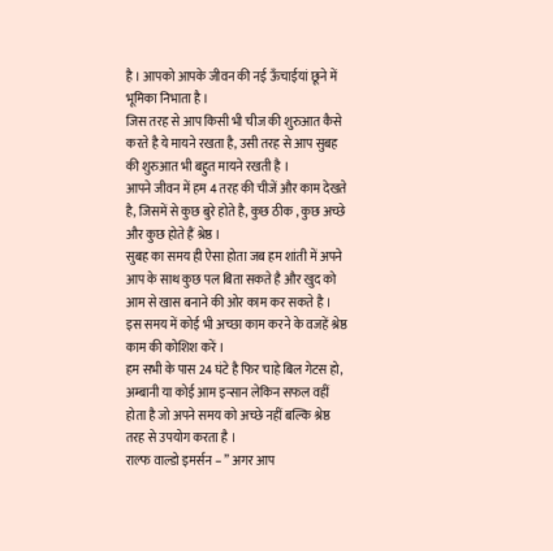है । आपको आपके जीवन की नई ऊँचाईयां छूने में भूमिका निभाता है ।
जिस तरह से आप किसी भी चीज की शुरुआत कैसे करते है ये मायने रखता है, उसी तरह से आप सुबह की शुरुआत भी बहुत मायने रखती है ।
आपने जीवन में हम 4 तरह की चीजें और काम देखते है, जिसमें से कुछ बुरे होते है, कुछ ठीक , कुछ अच्छे और कुछ होते हैं श्रेष्ठ ।
सुबह का समय ही ऐसा होता जब हम शांती में अपने आप के साथ कुछ पल बिता सकते है और खुद को आम से खास बनाने की ओर काम कर सकते है । इस समय में कोई भी अच्छा काम करने के वजहें श्रेष्ठ काम की कोशिश करें ।
हम सभी के पास 24 घंटे है फिर चाहे बिल गेटस हो, अम्बानी या कोई आम इन्सान लेकिन सफल वहीं होता है जो अपने समय को अच्छे नहीं बल्कि श्रेष्ठ तरह से उपयोग करता है ।
राल्फ वाल्डो इमर्सन – ” अगर आप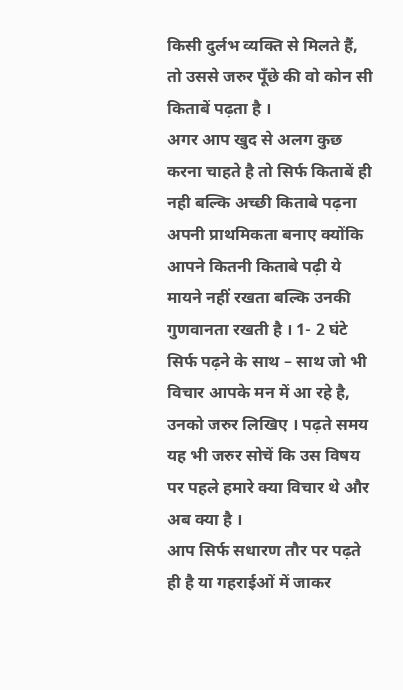किसी दुर्लभ व्यक्ति से मिलते हैं, तो उससे जरुर पूँछे की वो कोन सी किताबें पढ़ता है ।
अगर आप खुद से अलग कुछ करना चाहते है तो सिर्फ किताबें ही नही बल्कि अच्छी किताबे पढ़ना अपनी प्राथमिकता बनाए क्योंकि आपने कितनी किताबे पढ़ी ये मायने नहीं रखता बल्कि उनकी गुणवानता रखती है । 1- 2 घंटे सिर्फ पढ़ने के साथ – साथ जो भी विचार आपके मन में आ रहे है, उनको जरुर लिखिए । पढ़ते समय यह भी जरुर सोचें कि उस विषय पर पहले हमारे क्या विचार थे और अब क्या है ।
आप सिर्फ सधारण तौर पर पढ़ते ही है या गहराईओं में जाकर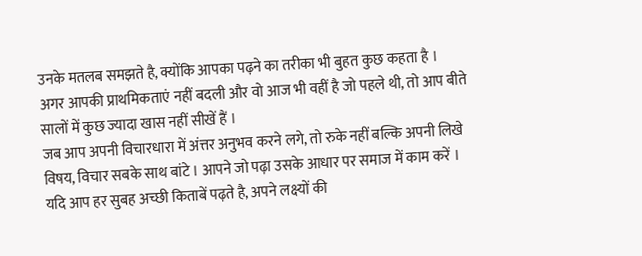उनके मतलब समझते है, क्योंकि आपका पढ़ने का तरीका भी बुहत कुछ कहता है ।
अगर आपकी प्राथमिकताएं नहीं बदली और वो आज भी वहीं है जो पहले थी, तो आप बीते सालों में कुछ ज्यादा खास नहीं सीखें हैं ।
जब आप अपनी विचारधारा में अंत्तर अनुभव करने लगे, तो रुके नहीं बल्कि अपनी लिखे विषय, विचार सबके साथ बांटे । आपने जो पढ़ा उसके आधार पर समाज में काम करें ।
यदि आप हर सुबह अच्छी किताबें पढ़ते है, अपने लक्ष्यों की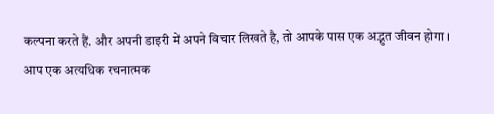कल्पना करते हैं. और अपनी डाइरी में अपने विचार लिखते है, तो आपके पास एक अद्भुत जीवन होगा ।
आप एक अत्यधिक रचनात्मक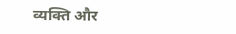व्यक्ति और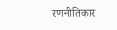रणनीतिकार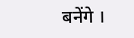बनेंगे ।